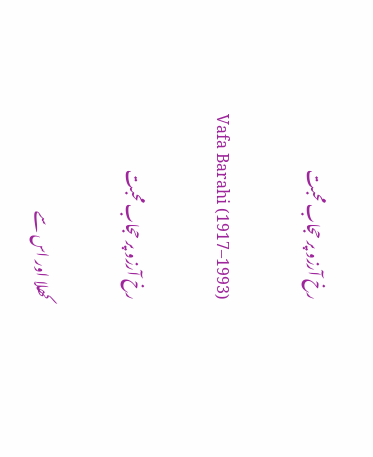رخ آرزو پر حجاب محبت

Vafa Barahi (1917–1993)

رخ آرزو پر حجاب محبت

کھلا اور اس سے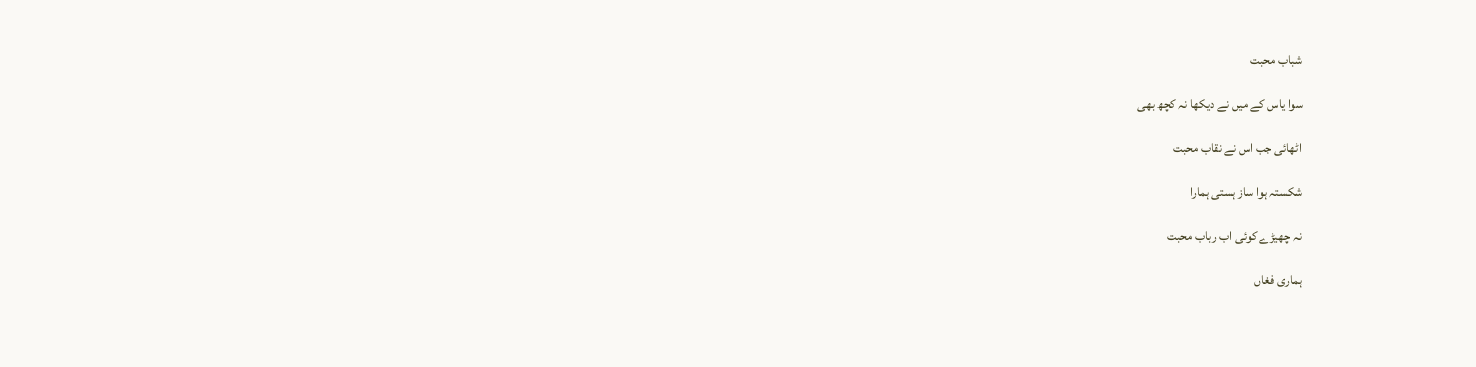شباب محبت

سوا یاس کے میں نے دیکھا نہ کچھ بھی

اٹھائی جب اس نے نقاب محبت

شکستہ ہوا ساز ہستی ہمارا

نہ چھیڑے کوئی اب رباب محبت

ہماری فغاں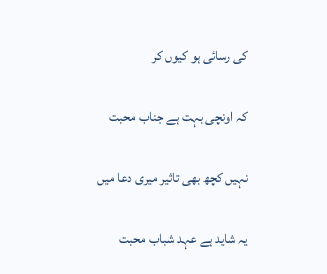کی رسائی ہو کیوں کر

کہ اونچی بہت ہے جناب محبت

نہیں کچھ بھی تاثیر میری دعا میں

یہ شاید ہے عہد شباب محبت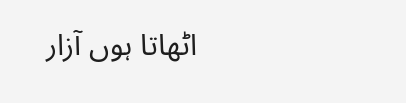اٹھاتا ہوں آزار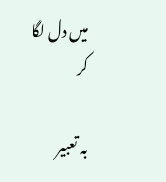میں دل لگا کر

بہ تعبیر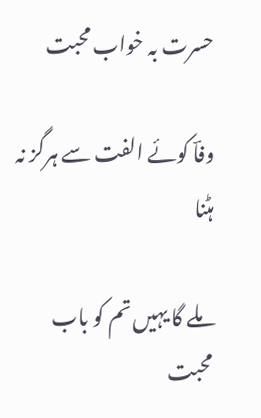حسرت بہ خواب محبت

وفاؔ کوئے الفت سے ہرگز نہ ہٹنا

ملے گا یہیں تم کو باب محبت